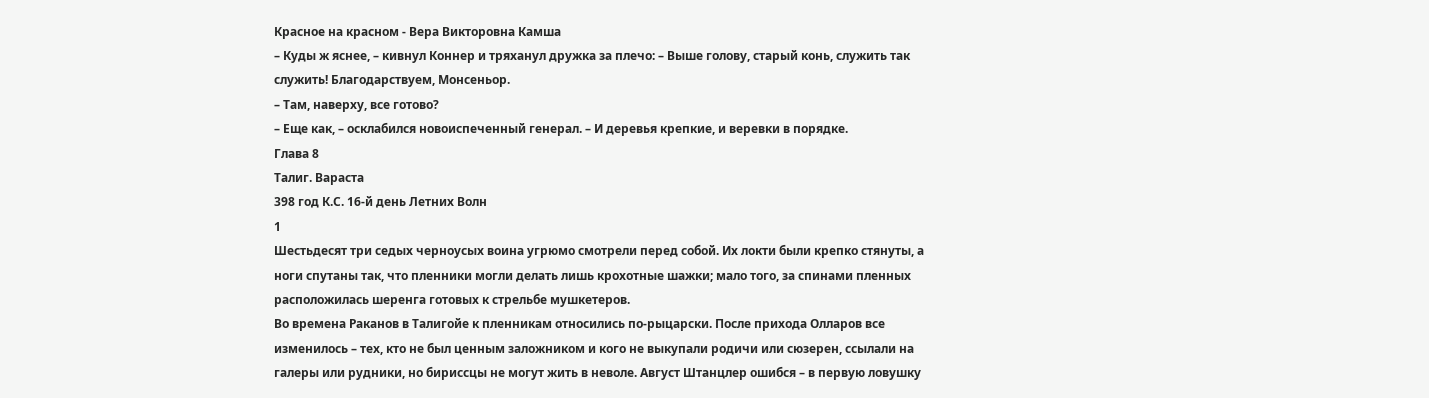Красное на красном - Вера Викторовна Камша
– Куды ж яснее, – кивнул Коннер и тряханул дружка за плечо: – Выше голову, старый конь, служить так служить! Благодарствуем, Монсеньор.
– Там, наверху, все готово?
– Еще как, – осклабился новоиспеченный генерал. – И деревья крепкие, и веревки в порядке.
Глава 8
Талиг. Вараста
398 год К.С. 16-й день Летних Волн
1
Шестьдесят три седых черноусых воина угрюмо смотрели перед собой. Их локти были крепко стянуты, а ноги спутаны так, что пленники могли делать лишь крохотные шажки; мало того, за спинами пленных расположилась шеренга готовых к стрельбе мушкетеров.
Во времена Раканов в Талигойе к пленникам относились по-рыцарски. После прихода Олларов все изменилось – тех, кто не был ценным заложником и кого не выкупали родичи или сюзерен, ссылали на галеры или рудники, но бириссцы не могут жить в неволе. Август Штанцлер ошибся – в первую ловушку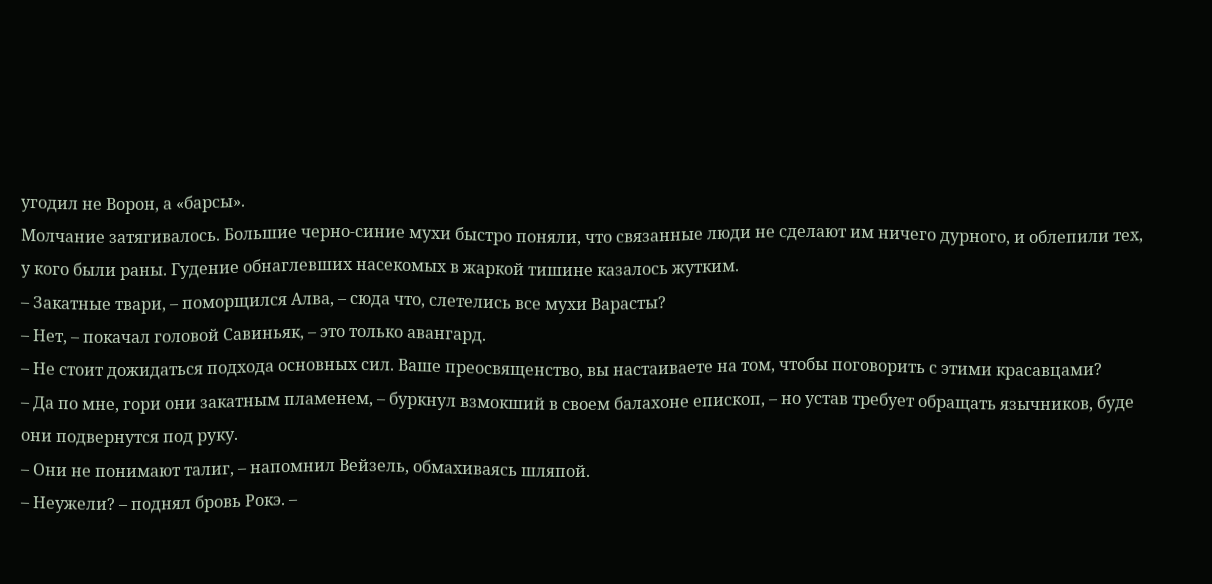угодил не Ворон, а «барсы».
Молчание затягивалось. Большие черно-синие мухи быстро поняли, что связанные люди не сделают им ничего дурного, и облепили тех, у кого были раны. Гудение обнаглевших насекомых в жаркой тишине казалось жутким.
– Закатные твари, – поморщился Алва, – сюда что, слетелись все мухи Варасты?
– Нет, – покачал головой Савиньяк, – это только авангард.
– Не стоит дожидаться подхода основных сил. Ваше преосвященство, вы настаиваете на том, чтобы поговорить с этими красавцами?
– Да по мне, гори они закатным пламенем, – буркнул взмокший в своем балахоне епископ, – но устав требует обращать язычников, буде они подвернутся под руку.
– Они не понимают талиг, – напомнил Вейзель, обмахиваясь шляпой.
– Неужели? – поднял бровь Рокэ. –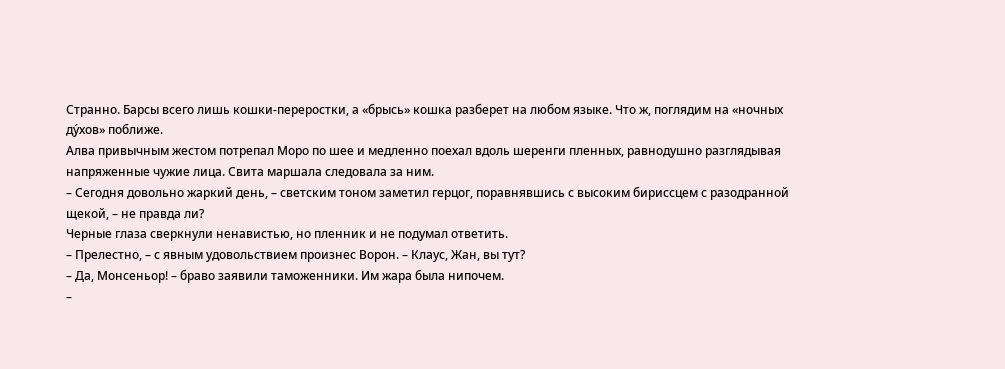Странно. Барсы всего лишь кошки-переростки, а «брысь» кошка разберет на любом языке. Что ж, поглядим на «ночных ду́хов» поближе.
Алва привычным жестом потрепал Моро по шее и медленно поехал вдоль шеренги пленных, равнодушно разглядывая напряженные чужие лица. Свита маршала следовала за ним.
– Сегодня довольно жаркий день, – светским тоном заметил герцог, поравнявшись с высоким бириссцем с разодранной щекой, – не правда ли?
Черные глаза сверкнули ненавистью, но пленник и не подумал ответить.
– Прелестно, – с явным удовольствием произнес Ворон. – Клаус, Жан, вы тут?
– Да, Монсеньор! – браво заявили таможенники. Им жара была нипочем.
–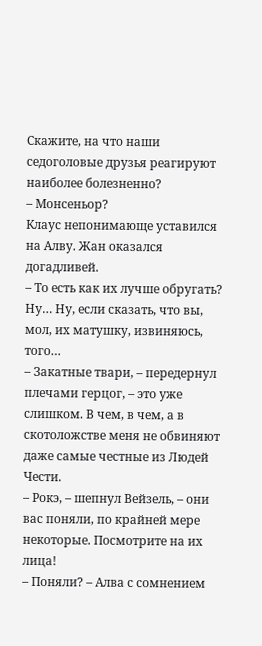Скажите, на что наши седоголовые друзья реагируют наиболее болезненно?
– Монсеньор?
Клаус непонимающе уставился на Алву. Жан оказался догадливей.
– То есть как их лучше обругать? Ну… Ну, если сказать, что вы, мол, их матушку, извиняюсь, того…
– Закатные твари, – передернул плечами герцог, – это уже слишком. В чем, в чем, а в скотоложстве меня не обвиняют даже самые честные из Людей Чести.
– Рокэ, – шепнул Вейзель, – они вас поняли, по крайней мере некоторые. Посмотрите на их лица!
– Поняли? – Алва с сомнением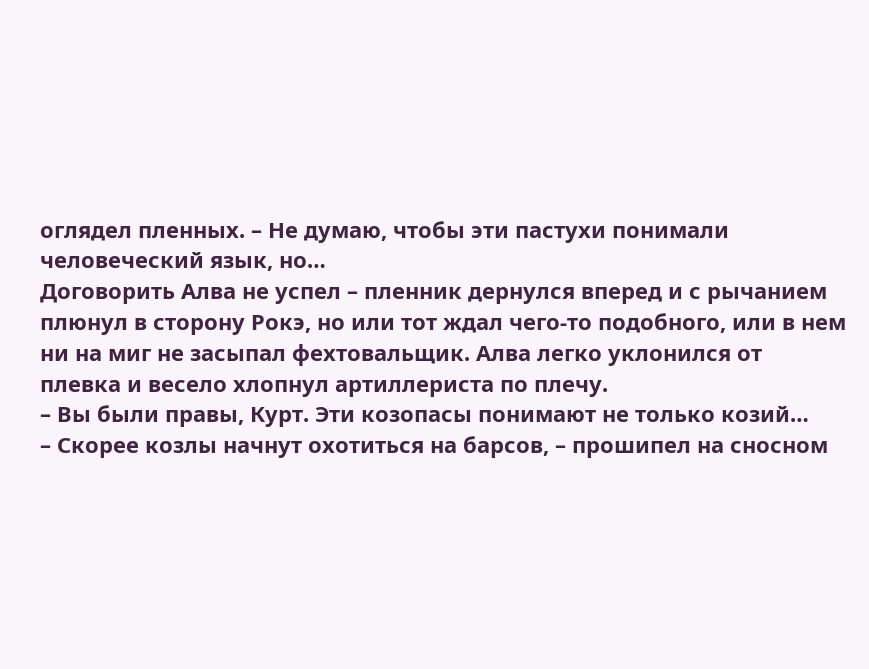оглядел пленных. – Не думаю, чтобы эти пастухи понимали человеческий язык, но…
Договорить Алва не успел – пленник дернулся вперед и с рычанием плюнул в сторону Рокэ, но или тот ждал чего-то подобного, или в нем ни на миг не засыпал фехтовальщик. Алва легко уклонился от плевка и весело хлопнул артиллериста по плечу.
– Вы были правы, Курт. Эти козопасы понимают не только козий…
– Скорее козлы начнут охотиться на барсов, – прошипел на сносном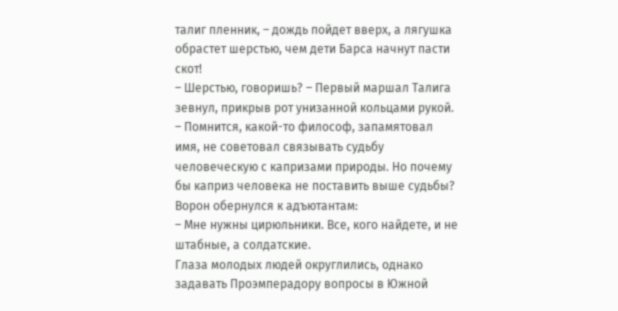талиг пленник, – дождь пойдет вверх, а лягушка обрастет шерстью, чем дети Барса начнут пасти скот!
– Шерстью, говоришь? – Первый маршал Талига зевнул, прикрыв рот унизанной кольцами рукой. – Помнится, какой-то философ, запамятовал имя, не советовал связывать судьбу человеческую с капризами природы. Но почему бы каприз человека не поставить выше судьбы?
Ворон обернулся к адъютантам:
– Мне нужны цирюльники. Все, кого найдете, и не штабные, а солдатские.
Глаза молодых людей округлились, однако задавать Проэмперадору вопросы в Южной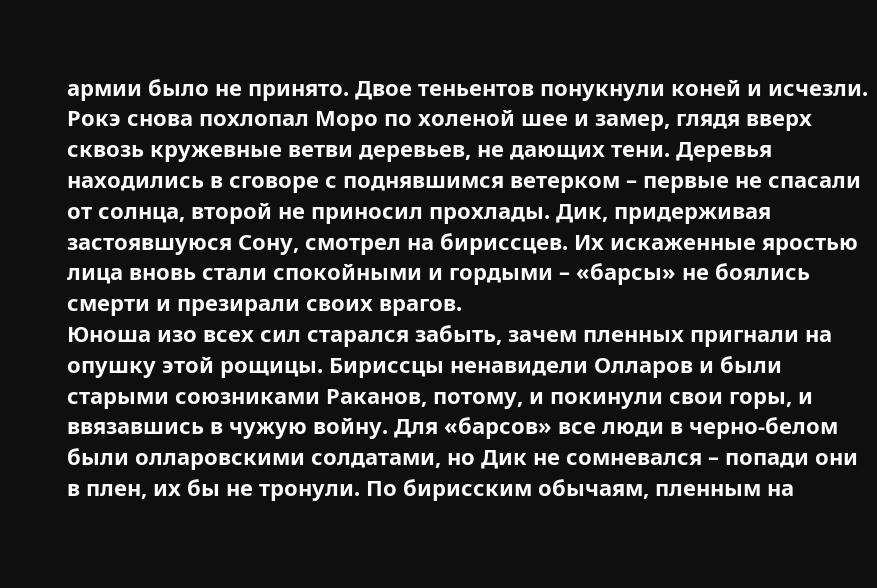армии было не принято. Двое теньентов понукнули коней и исчезли. Рокэ снова похлопал Моро по холеной шее и замер, глядя вверх сквозь кружевные ветви деревьев, не дающих тени. Деревья находились в сговоре с поднявшимся ветерком – первые не спасали от солнца, второй не приносил прохлады. Дик, придерживая застоявшуюся Сону, смотрел на бириссцев. Их искаженные яростью лица вновь стали спокойными и гордыми – «барсы» не боялись смерти и презирали своих врагов.
Юноша изо всех сил старался забыть, зачем пленных пригнали на опушку этой рощицы. Бириссцы ненавидели Олларов и были старыми союзниками Раканов, потому, и покинули свои горы, и ввязавшись в чужую войну. Для «барсов» все люди в черно-белом были олларовскими солдатами, но Дик не сомневался – попади они в плен, их бы не тронули. По бирисским обычаям, пленным на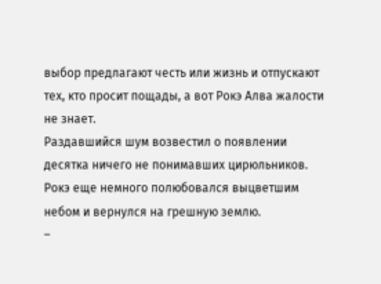выбор предлагают честь или жизнь и отпускают тех, кто просит пощады, а вот Рокэ Алва жалости не знает.
Раздавшийся шум возвестил о появлении десятка ничего не понимавших цирюльников. Рокэ еще немного полюбовался выцветшим небом и вернулся на грешную землю.
–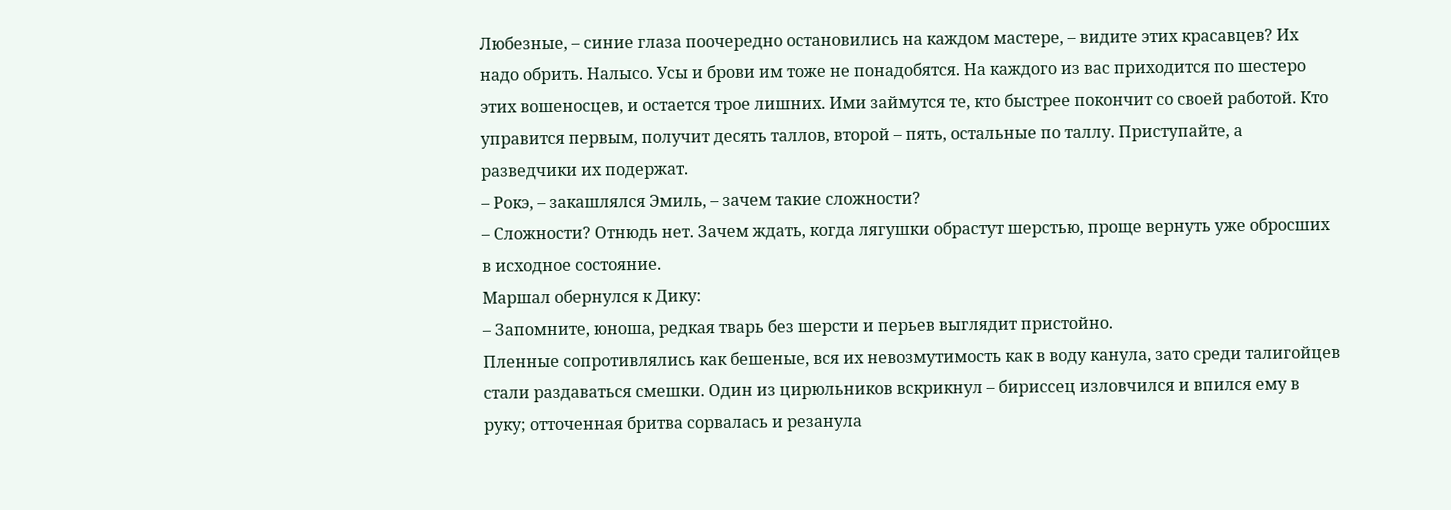Любезные, – синие глаза поочередно остановились на каждом мастере, – видите этих красавцев? Их надо обрить. Налысо. Усы и брови им тоже не понадобятся. На каждого из вас приходится по шестеро этих вошеносцев, и остается трое лишних. Ими займутся те, кто быстрее покончит со своей работой. Кто управится первым, получит десять таллов, второй – пять, остальные по таллу. Приступайте, а разведчики их подержат.
– Рокэ, – закашлялся Эмиль, – зачем такие сложности?
– Сложности? Отнюдь нет. Зачем ждать, когда лягушки обрастут шерстью, проще вернуть уже обросших в исходное состояние.
Маршал обернулся к Дику:
– Запомните, юноша, редкая тварь без шерсти и перьев выглядит пристойно.
Пленные сопротивлялись как бешеные, вся их невозмутимость как в воду канула, зато среди талигойцев стали раздаваться смешки. Один из цирюльников вскрикнул – бириссец изловчился и впился ему в руку; отточенная бритва сорвалась и резанула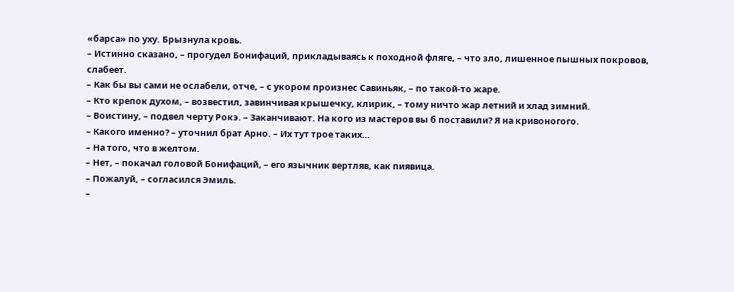«барса» по уху. Брызнула кровь.
– Истинно сказано, – прогудел Бонифаций, прикладываясь к походной фляге, – что зло, лишенное пышных покровов, слабеет.
– Как бы вы сами не ослабели, отче, – с укором произнес Савиньяк, – по такой-то жаре.
– Кто крепок духом, – возвестил, завинчивая крышечку, клирик, – тому ничто жар летний и хлад зимний.
– Воистину, – подвел черту Рокэ. – Заканчивают. На кого из мастеров вы б поставили? Я на кривоногого.
– Какого именно? – уточнил брат Арно. – Их тут трое таких…
– На того, что в желтом.
– Нет, – покачал головой Бонифаций, – его язычник вертляв, как пиявица.
– Пожалуй, – согласился Эмиль.
–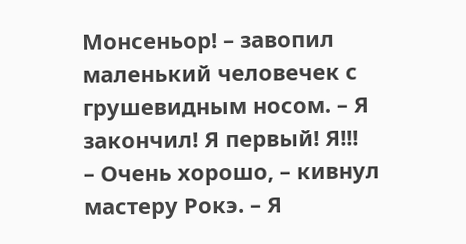Монсеньор! – завопил маленький человечек с грушевидным носом. – Я закончил! Я первый! Я!!!
– Очень хорошо, – кивнул мастеру Рокэ. – Я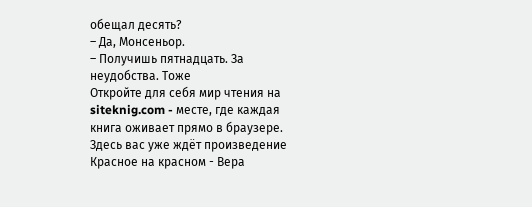обещал десять?
– Да, Монсеньор.
– Получишь пятнадцать. За неудобства. Тоже
Откройте для себя мир чтения на siteknig.com - месте, где каждая книга оживает прямо в браузере. Здесь вас уже ждёт произведение Красное на красном - Вера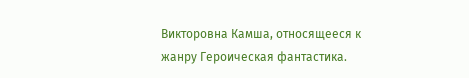Викторовна Камша, относящееся к жанру Героическая фантастика.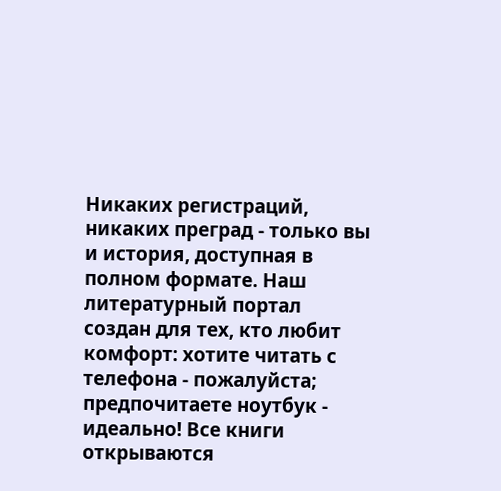Никаких регистраций, никаких преград - только вы и история, доступная в полном формате. Наш литературный портал создан для тех, кто любит комфорт: хотите читать с телефона - пожалуйста; предпочитаете ноутбук - идеально! Все книги открываются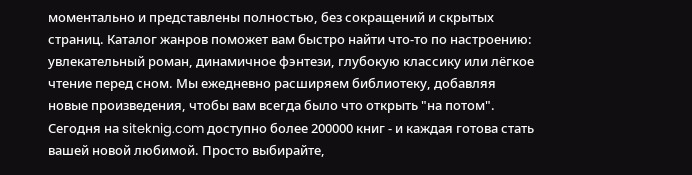моментально и представлены полностью, без сокращений и скрытых страниц. Каталог жанров поможет вам быстро найти что-то по настроению: увлекательный роман, динамичное фэнтези, глубокую классику или лёгкое чтение перед сном. Мы ежедневно расширяем библиотеку, добавляя новые произведения, чтобы вам всегда было что открыть "на потом". Сегодня на siteknig.com доступно более 200000 книг - и каждая готова стать вашей новой любимой. Просто выбирайте,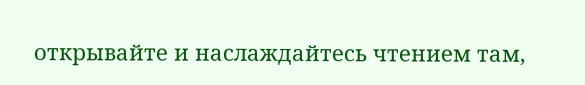открывайте и наслаждайтесь чтением там,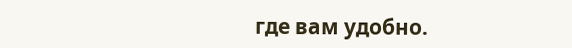где вам удобно.